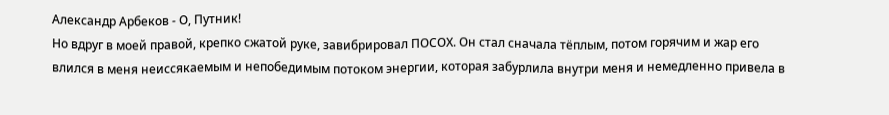Александр Арбеков - О, Путник!
Но вдруг в моей правой, крепко сжатой руке, завибрировал ПОСОХ. Он стал сначала тёплым, потом горячим и жар его влился в меня неиссякаемым и непобедимым потоком энергии, которая забурлила внутри меня и немедленно привела в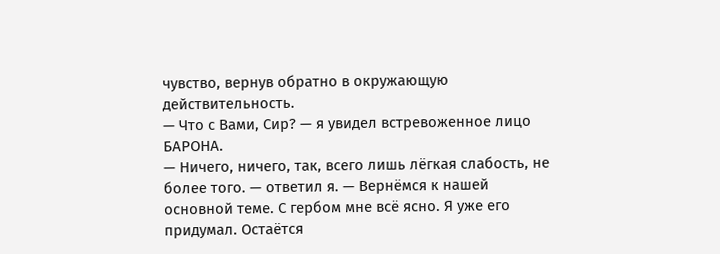чувство, вернув обратно в окружающую действительность.
— Что с Вами, Сир? — я увидел встревоженное лицо БАРОНА.
— Ничего, ничего, так, всего лишь лёгкая слабость, не более того. — ответил я. — Вернёмся к нашей основной теме. С гербом мне всё ясно. Я уже его придумал. Остаётся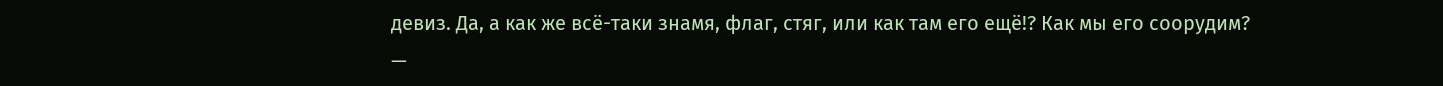девиз. Да, а как же всё-таки знамя, флаг, стяг, или как там его ещё!? Как мы его соорудим?
—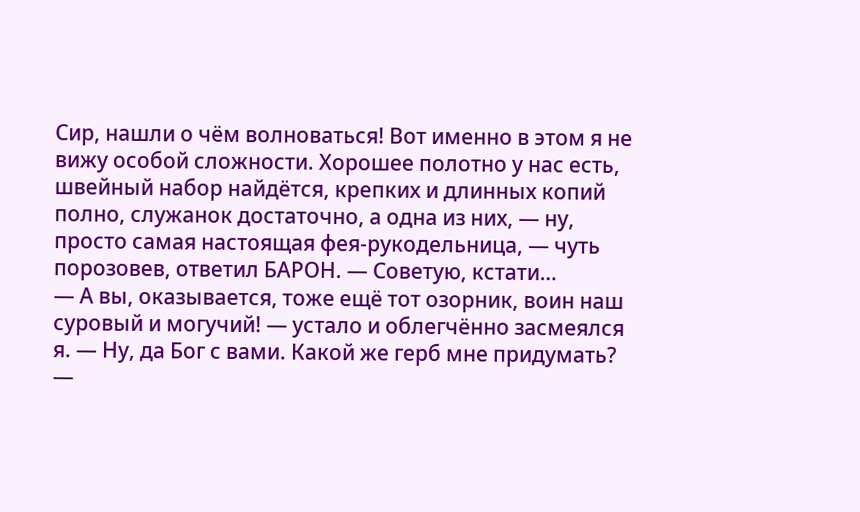Сир, нашли о чём волноваться! Вот именно в этом я не вижу особой сложности. Хорошее полотно у нас есть, швейный набор найдётся, крепких и длинных копий полно, служанок достаточно, а одна из них, — ну, просто самая настоящая фея-рукодельница, — чуть порозовев, ответил БАРОН. — Советую, кстати…
— А вы, оказывается, тоже ещё тот озорник, воин наш суровый и могучий! — устало и облегчённо засмеялся я. — Ну, да Бог с вами. Какой же герб мне придумать?
—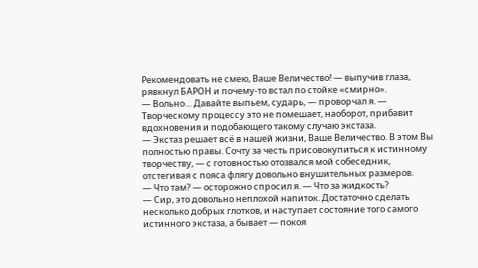Рекомендовать не смею, Ваше Величество! — выпучив глаза, рявкнул БАРОН и почему-то встал по стойке «смирно».
— Вольно… Давайте выпьем, сударь, — проворчал я. — Творческому процессу это не помешает, наоборот, прибавит вдохновения и подобающего такому случаю экстаза.
— Экстаз решает всё в нашей жизни, Ваше Величество. В этом Вы полностью правы. Сочту за честь присовокупиться к истинному творчеству, — с готовностью отозвался мой собеседник, отстегивая с пояса флягу довольно внушительных размеров.
— Что там? — осторожно спросил я. — Что за жидкость?
— Сир, это довольно неплохой напиток. Достаточно сделать несколько добрых глотков, и наступает состояние того самого истинного экстаза, а бывает — покоя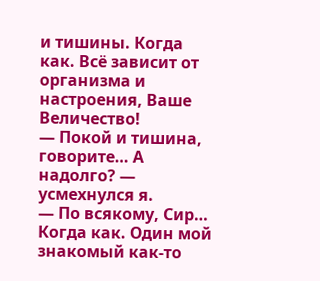и тишины. Когда как. Всё зависит от организма и настроения, Ваше Величество!
— Покой и тишина, говорите… А надолго? — усмехнулся я.
— По всякому, Сир… Когда как. Один мой знакомый как-то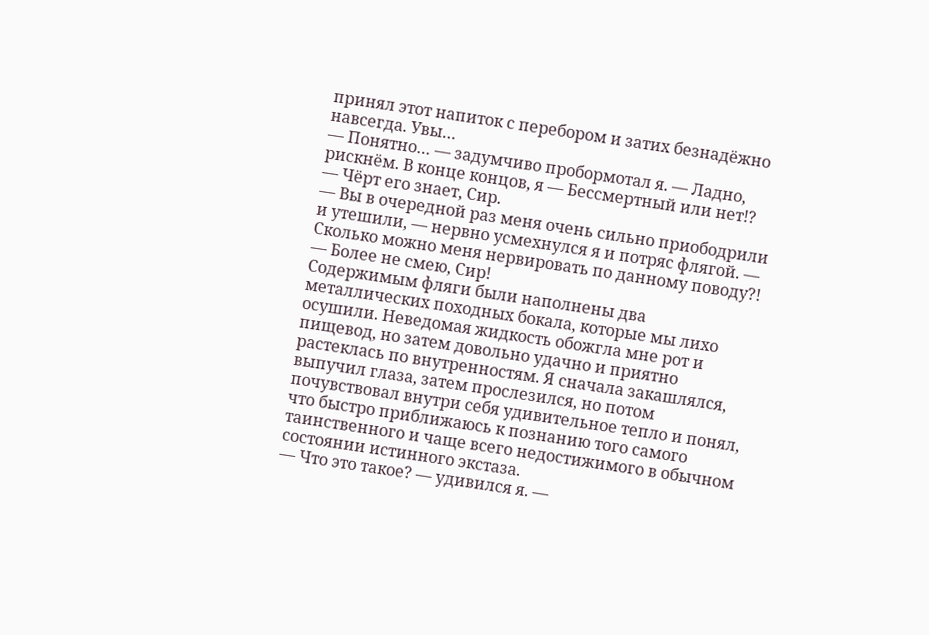принял этот напиток с перебором и затих безнадёжно навсегда. Увы…
— Понятно… — задумчиво пробормотал я. — Ладно, рискнём. В конце концов, я — Бессмертный или нет!?
— Чёрт его знает, Сир.
— Вы в очередной раз меня очень сильно приободрили и утешили, — нервно усмехнулся я и потряс флягой. — Сколько можно меня нервировать по данному поводу?!
— Более не смею, Сир!
Содержимым фляги были наполнены два металлических походных бокала, которые мы лихо осушили. Неведомая жидкость обожгла мне рот и пищевод, но затем довольно удачно и приятно растеклась по внутренностям. Я сначала закашлялся, выпучил глаза, затем прослезился, но потом почувствовал внутри себя удивительное тепло и понял, что быстро приближаюсь к познанию того самого таинственного и чаще всего недостижимого в обычном состоянии истинного экстаза.
— Что это такое? — удивился я. —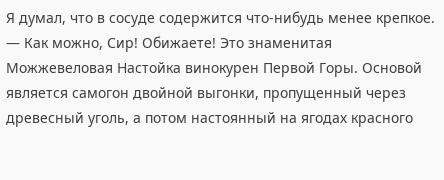Я думал, что в сосуде содержится что-нибудь менее крепкое.
— Как можно, Сир! Обижаете! Это знаменитая Можжевеловая Настойка винокурен Первой Горы. Основой является самогон двойной выгонки, пропущенный через древесный уголь, а потом настоянный на ягодах красного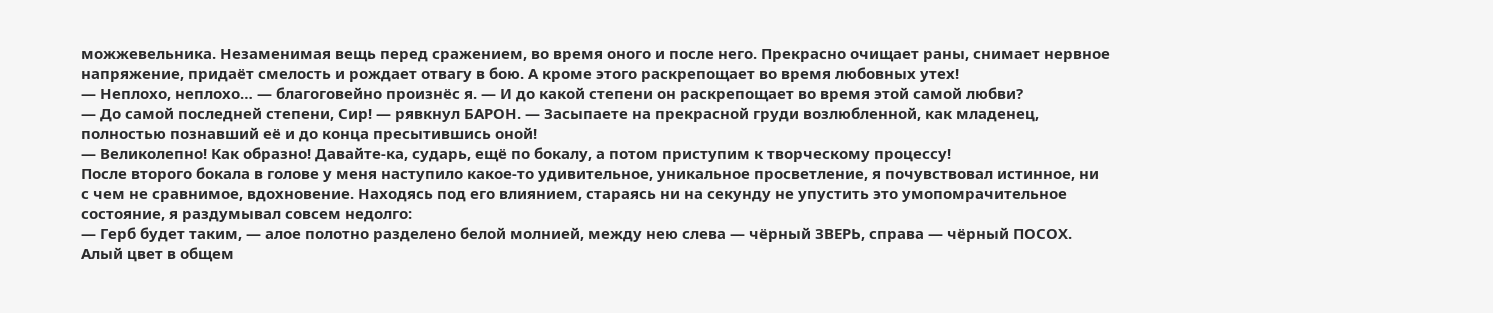можжевельника. Незаменимая вещь перед сражением, во время оного и после него. Прекрасно очищает раны, снимает нервное напряжение, придаёт смелость и рождает отвагу в бою. А кроме этого раскрепощает во время любовных утех!
— Неплохо, неплохо… — благоговейно произнёс я. — И до какой степени он раскрепощает во время этой самой любви?
— До самой последней степени, Сир! — рявкнул БАРОН. — Засыпаете на прекрасной груди возлюбленной, как младенец, полностью познавший её и до конца пресытившись оной!
— Великолепно! Как образно! Давайте-ка, сударь, ещё по бокалу, а потом приступим к творческому процессу!
После второго бокала в голове у меня наступило какое-то удивительное, уникальное просветление, я почувствовал истинное, ни с чем не сравнимое, вдохновение. Находясь под его влиянием, стараясь ни на секунду не упустить это умопомрачительное состояние, я раздумывал совсем недолго:
— Герб будет таким, — алое полотно разделено белой молнией, между нею слева — чёрный ЗВЕРЬ, справа — чёрный ПОСОХ. Алый цвет в общем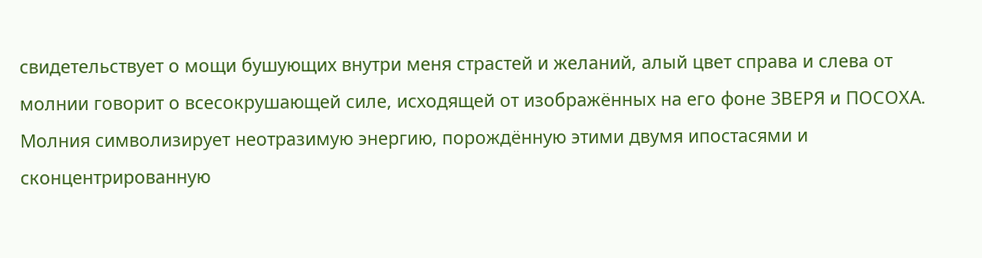свидетельствует о мощи бушующих внутри меня страстей и желаний, алый цвет справа и слева от молнии говорит о всесокрушающей силе, исходящей от изображённых на его фоне ЗВЕРЯ и ПОСОХА. Молния символизирует неотразимую энергию, порождённую этими двумя ипостасями и сконцентрированную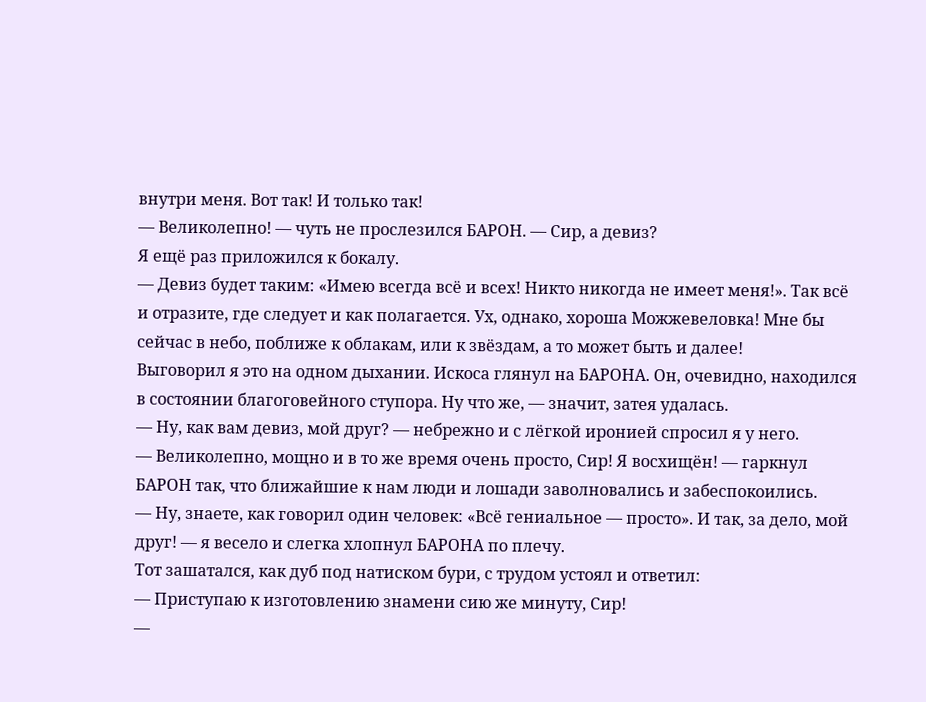внутри меня. Вот так! И только так!
— Великолепно! — чуть не прослезился БАРОН. — Сир, а девиз?
Я ещё раз приложился к бокалу.
— Девиз будет таким: «Имею всегда всё и всех! Никто никогда не имеет меня!». Так всё и отразите, где следует и как полагается. Ух, однако, хороша Можжевеловка! Мне бы сейчас в небо, поближе к облакам, или к звёздам, а то может быть и далее!
Выговорил я это на одном дыхании. Искоса глянул на БАРОНА. Он, очевидно, находился в состоянии благоговейного ступора. Ну что же, — значит, затея удалась.
— Ну, как вам девиз, мой друг? — небрежно и с лёгкой иронией спросил я у него.
— Великолепно, мощно и в то же время очень просто, Сир! Я восхищён! — гаркнул БАРОН так, что ближайшие к нам люди и лошади заволновались и забеспокоились.
— Ну, знаете, как говорил один человек: «Всё гениальное — просто». И так, за дело, мой друг! — я весело и слегка хлопнул БАРОНА по плечу.
Тот зашатался, как дуб под натиском бури, с трудом устоял и ответил:
— Приступаю к изготовлению знамени сию же минуту, Сир!
—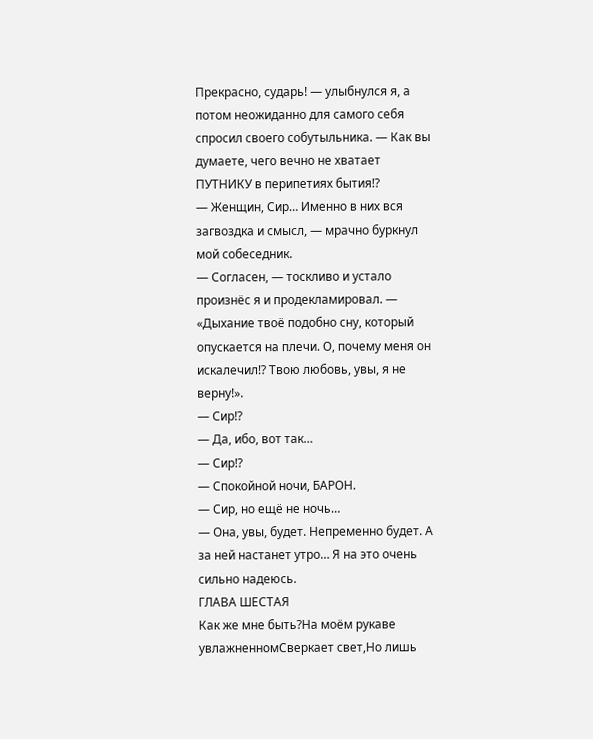Прекрасно, сударь! — улыбнулся я, а потом неожиданно для самого себя спросил своего собутыльника. — Как вы думаете, чего вечно не хватает ПУТНИКУ в перипетиях бытия!?
— Женщин, Сир… Именно в них вся загвоздка и смысл, — мрачно буркнул мой собеседник.
— Согласен, — тоскливо и устало произнёс я и продекламировал. — «Дыхание твоё подобно сну, который опускается на плечи. О, почему меня он искалечил!? Твою любовь, увы, я не верну!».
— Сир!?
— Да, ибо, вот так…
— Сир!?
— Спокойной ночи, БАРОН.
— Сир, но ещё не ночь…
— Она, увы, будет. Непременно будет. А за ней настанет утро… Я на это очень сильно надеюсь.
ГЛАВА ШЕСТАЯ
Как же мне быть?На моём рукаве увлажненномСверкает свет,Но лишь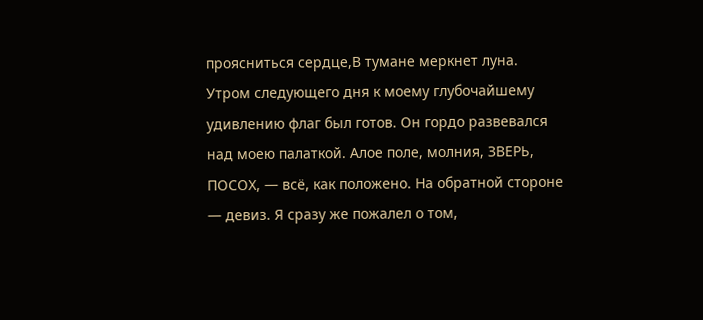проясниться сердце,В тумане меркнет луна.
Утром следующего дня к моему глубочайшему удивлению флаг был готов. Он гордо развевался над моею палаткой. Алое поле, молния, ЗВЕРЬ, ПОСОХ, — всё, как положено. На обратной стороне — девиз. Я сразу же пожалел о том,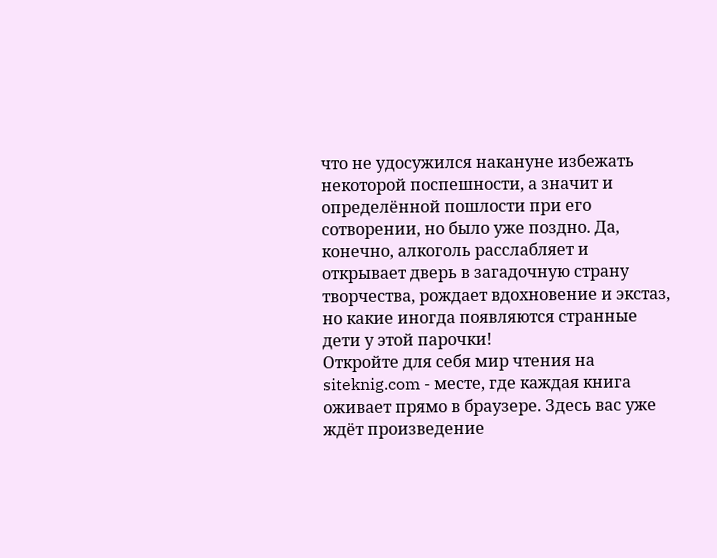что не удосужился накануне избежать некоторой поспешности, а значит и определённой пошлости при его сотворении, но было уже поздно. Да, конечно, алкоголь расслабляет и открывает дверь в загадочную страну творчества, рождает вдохновение и экстаз, но какие иногда появляются странные дети у этой парочки!
Откройте для себя мир чтения на siteknig.com - месте, где каждая книга оживает прямо в браузере. Здесь вас уже ждёт произведение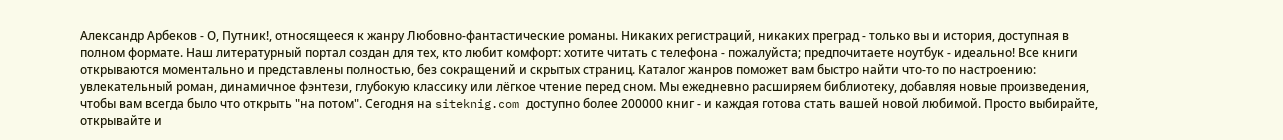Александр Арбеков - О, Путник!, относящееся к жанру Любовно-фантастические романы. Никаких регистраций, никаких преград - только вы и история, доступная в полном формате. Наш литературный портал создан для тех, кто любит комфорт: хотите читать с телефона - пожалуйста; предпочитаете ноутбук - идеально! Все книги открываются моментально и представлены полностью, без сокращений и скрытых страниц. Каталог жанров поможет вам быстро найти что-то по настроению: увлекательный роман, динамичное фэнтези, глубокую классику или лёгкое чтение перед сном. Мы ежедневно расширяем библиотеку, добавляя новые произведения, чтобы вам всегда было что открыть "на потом". Сегодня на siteknig.com доступно более 200000 книг - и каждая готова стать вашей новой любимой. Просто выбирайте, открывайте и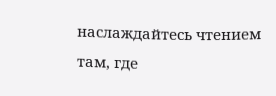наслаждайтесь чтением там, где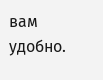вам удобно.